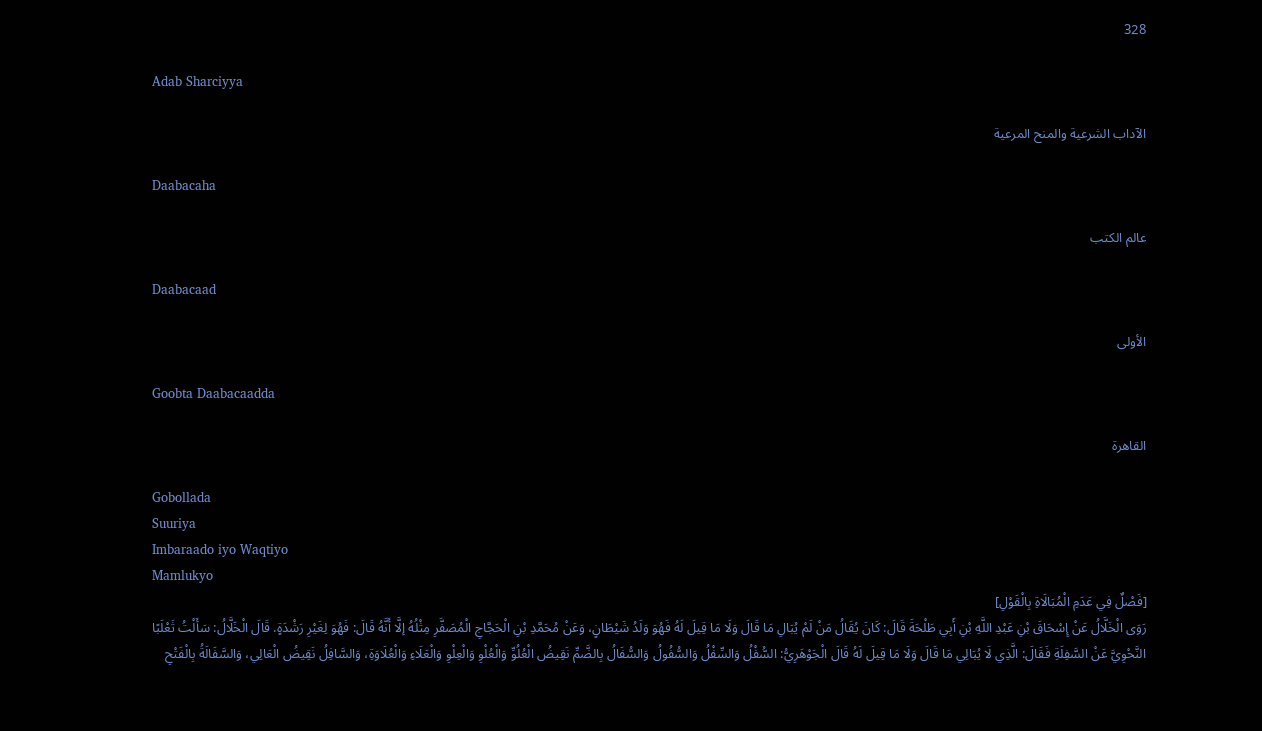328

Adab Sharciyya

الآداب الشرعية والمنح المرعية

Daabacaha

عالم الكتب

Daabacaad

الأولى

Goobta Daabacaadda

القاهرة

Gobollada
Suuriya
Imbaraado iyo Waqtiyo
Mamlukyo
[فَصْلٌ فِي عَدَمِ الْمُبَالَاةِ بِالْقَوْلِ]
رَوَى الْخَلَّالُ عَنْ إِسْحَاقَ بْنِ عَبْدِ اللَّهِ بْنِ أَبِي طَلْحَةَ قَالَ: كَانَ يُقَالُ مَنْ لَمْ يُبَالِ مَا قَالَ وَلَا مَا قِيلَ لَهُ فَهُوَ وَلَدُ شَيْطَانٍ، وَعَنْ مُحَمَّدِ بْنِ الْحَجَّاجِ الْمُصَفَّرِ مِثْلُهُ إلَّا أَنَّهُ قَالَ: فَهُوَ لِغَيْرِ رَشْدَةٍ. قَالَ الْخَلَّالُ: سَأَلْتُ ثَعْلَبًا النَّحْوِيَّ عَنْ السَّفِلَةِ فَقَالَ: الَّذِي لَا يُبَالِي مَا قَالَ وَلَا مَا قِيلَ لَهُ قَالَ الْجَوْهَرِيُّ: السُّفْلُ وَالسِّفْلُ وَالسُّفُولُ وَالسُّفَالُ بِالضَّمِّ نَقِيضُ الْعُلُوِّ وَالْعُلْوِ وَالْعِلْوِ وَالْعَلَاءِ وَالْعُلَاوَةِ، وَالسَّافِلُ نَقِيضُ الْعَالِي، وَالسَّفَالَةُ بِالْفَتْحِ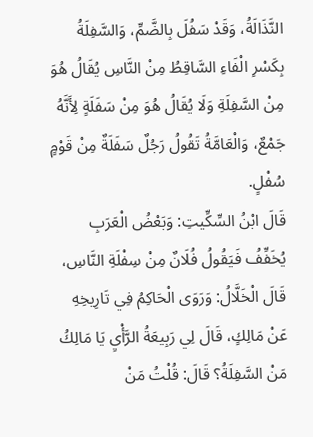النَّذَالَةُ، وَقَدْ سَفُلَ بِالضَّمِّ، وَالسَّفِلَةُ بِكَسْرِ الْفَاءِ السَّاقِطُ مِنْ النَّاسِ يُقَالُ هُوَ مِنْ السَّفِلَةِ وَلَا يُقَالُ هُوَ مِنْ سَفَلَةٍ لِأَنَّهُ جَمْعٌ، وَالْعَامَّةُ تَقُولُ رَجُلٌ سَفَلَةٌ مِنْ قَوْمٍ سُفْلٍ.
قَالَ ابْنُ السِّكِّيتِ: وَبَعْضُ الْعَرَبِ يُخَفِّفُ فَيَقُولُ فُلَانٌ مِنْ سِفْلَةِ النَّاسِ، قَالَ الْخَلَّالُ: وَرَوَى الْحَاكِمُ فِي تَارِيخِهِ عَنْ مَالِكٍ، قَالَ لِي رَبِيعَةُ الرَّأْيِ يَا مَالِكُ مَنْ السَّفِلَةُ؟ قَالَ: قُلْتُ مَنْ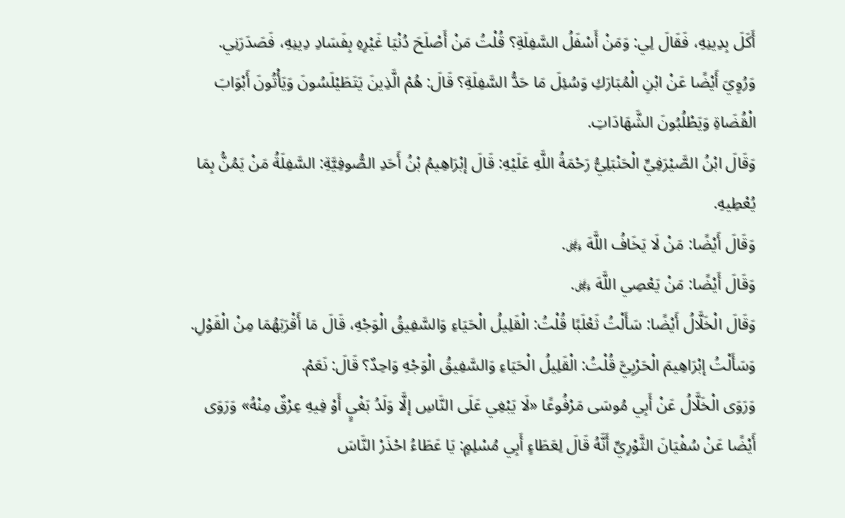أَكَلَ بِدِينِهِ، فَقَالَ لِي: وَمَنْ أَسْفَلُ السَّفِلَةِ؟ قُلْتُ مَنْ أَصْلَحَ دُنْيَا غَيْرِهِ بِفَسَادِ دِينِهِ، فَصَدَرَنِي.
وَرُوِيَ أَيْضًا عَنْ ابْنِ الْمُبَارَكِ وَسُئِلَ مَا حَدُّ السَّفِلَةِ؟ قَالَ: هُمْ الَّذِينَ يَتَطَيْلَسُونَ وَيَأْتُونَ أَبْوَابَ الْقُضَاةِ وَيَطْلُبُونَ الشَّهَادَاتِ.
وَقَالَ ابْنُ الصَّيْرَفِيِّ الْحَنْبَلِيُّ رَحْمَةُ اللَّهِ عَلَيْهِ: قَالَ إبْرَاهِيمُ بْنُ أَحَدِ الصُّوفِيَّةِ: السَّفِلَةُ مَنْ يَمُنُّ بِمَا يُعْطِيهِ.
وَقَالَ أَيْضًا: مَنْ لَا يَخَافُ اللَّهَ ﷿.
وَقَالَ أَيْضًا: مَنْ يَعْصِي اللَّهَ ﷿.
وَقَالَ الْخَلَّالُ أَيْضًا: سَأَلْتُ ثَعْلَبًا قُلْتُ: الْقَلِيلُ الْحَيَاءِ وَالسَّفِيقُ الْوَجْهِ، قَالَ مَا أَقْرَبَهُمَا مِنْ الْقَوْلِ. وَسَأَلْتُ إبْرَاهِيمَ الْحَرْبِيَّ قُلْتُ: الْقَلِيلُ الْحَيَاءِ وَالسَّفِيقُ الْوَجْهِ وَاحِدٌ؟ قَالَ: نَعَمْ.
وَرَوَى الْخَلَّالُ عَنْ أَبِي مُوسَى مَرْفُوعًا «لَا يَبْغِي عَلَى النَّاسِ إلَّا وَلَدُ بَغْيٍ أَوْ فِيهِ عِرْقٌ مِنْهُ» وَرَوَى أَيْضًا عَنْ سُفْيَانَ الثَّوْرِيِّ أَنَّهُ قَالَ لِعَطَاءٍ أَبِي مُسْلِمٍ: يَا عَطَاءُ احْذَرْ النَّاسَ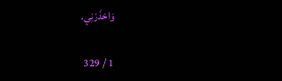وَاحْذَرْنِي.

1 / 329